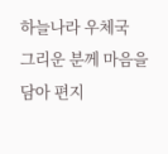하늘나라 우체국
그리운 분께 마음을 담아 편지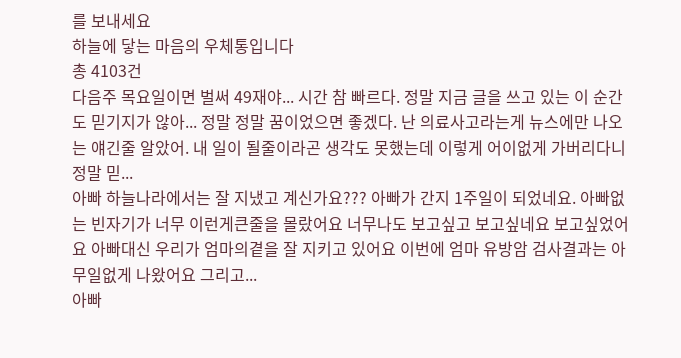를 보내세요
하늘에 닿는 마음의 우체통입니다
총 4103건
다음주 목요일이면 벌써 49재야... 시간 참 빠르다. 정말 지금 글을 쓰고 있는 이 순간도 믿기지가 않아... 정말 정말 꿈이었으면 좋겠다. 난 의료사고라는게 뉴스에만 나오는 얘긴줄 알았어. 내 일이 될줄이라곤 생각도 못했는데 이렇게 어이없게 가버리다니 정말 믿...
아빠 하늘나라에서는 잘 지냈고 계신가요??? 아빠가 간지 1주일이 되었네요. 아빠없는 빈자기가 너무 이런게큰줄을 몰랐어요 너무나도 보고싶고 보고싶네요 보고싶었어요 아빠대신 우리가 엄마의곁을 잘 지키고 있어요 이번에 엄마 유방암 검사결과는 아무일없게 나왔어요 그리고...
아빠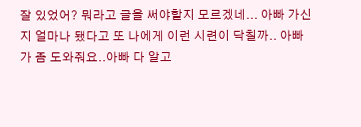잘 있었어? 뭐라고 글을 써야할지 모르겠네... 아빠 가신지 얼마나 됐다고 또 나에게 이런 시련이 닥칠까.. 아빠가 좀 도와줘요..아빠 다 알고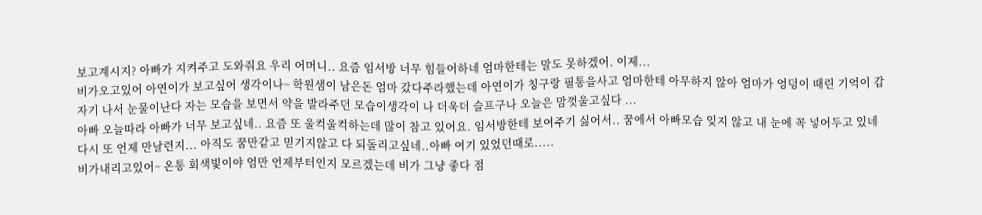보고계시지? 아빠가 지켜주고 도와줘요 우리 어머니.. 요즘 임서방 너무 힘들어하네 엄마한테는 말도 못하겠어. 이제...
비가오고있어 아연이가 보고싶어 생각이나~ 학원샘이 남은돈 엄마 갔다주라했는데 아연이가 칭구랑 필통을사고 엄마한테 아무하지 않아 엄마가 엉덩이 때린 기억이 갑자기 나서 눈물이난다 자는 모습을 보면서 약을 발라주던 모습이생각이 나 더욱더 슬프구나 오늘은 맘껏울고싶다 ...
아빠 오늘따라 아빠가 너무 보고싶네.. 요즘 또 울컥울컥하는데 많이 참고 있어요. 임서방한테 보여주기 싫어서.. 꿈에서 아빠모습 잊지 않고 내 눈에 꼭 넣어두고 있네 다시 또 언제 만날련지... 아직도 꿈만같고 믿기지않고 다 되돌리고싶네..아빠 여기 있었던때로.....
비가내리고있어~ 온통 회색빛이야 엄만 언제부터인지 모르겠는데 비가 그냥 좋다 점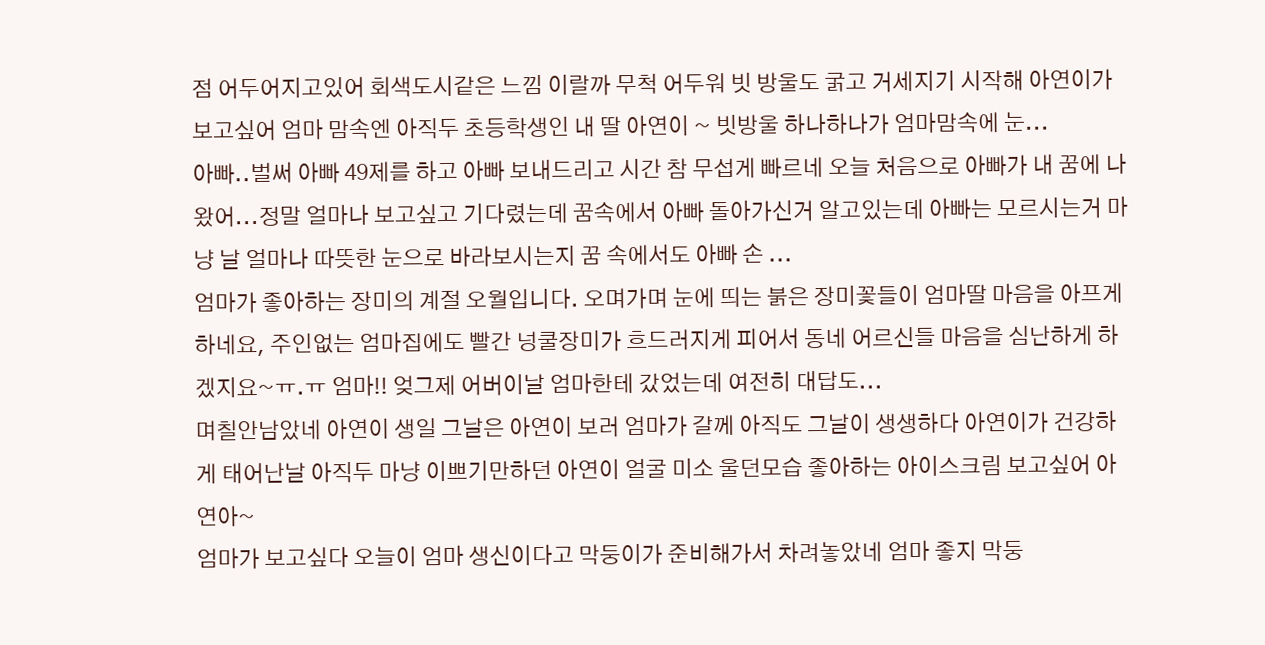점 어두어지고있어 회색도시같은 느낌 이랄까 무척 어두워 빗 방울도 굵고 거세지기 시작해 아연이가 보고싶어 엄마 맘속엔 아직두 초등학생인 내 딸 아연이 ~ 빗방울 하나하나가 엄마맘속에 눈...
아빠..벌써 아빠 49제를 하고 아빠 보내드리고 시간 참 무섭게 빠르네 오늘 처음으로 아빠가 내 꿈에 나왔어...정말 얼마나 보고싶고 기다렸는데 꿈속에서 아빠 돌아가신거 알고있는데 아빠는 모르시는거 마냥 날 얼마나 따뜻한 눈으로 바라보시는지 꿈 속에서도 아빠 손 ...
엄마가 좋아하는 장미의 계절 오월입니다. 오며가며 눈에 띄는 붉은 장미꽃들이 엄마딸 마음을 아프게 하네요, 주인없는 엄마집에도 빨간 넝쿨장미가 흐드러지게 피어서 동네 어르신들 마음을 심난하게 하겠지요~ㅠ.ㅠ 엄마!! 엊그제 어버이날 엄마한테 갔었는데 여전히 대답도...
며칠안남았네 아연이 생일 그날은 아연이 보러 엄마가 갈께 아직도 그날이 생생하다 아연이가 건강하게 태어난날 아직두 마냥 이쁘기만하던 아연이 얼굴 미소 울던모습 좋아하는 아이스크림 보고싶어 아연아~
엄마가 보고싶다 오늘이 엄마 생신이다고 막둥이가 준비해가서 차려놓았네 엄마 좋지 막둥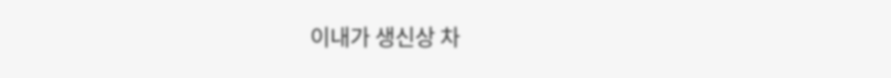이내가 생신상 차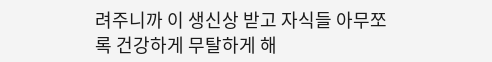려주니까 이 생신상 받고 자식들 아무쪼록 건강하게 무탈하게 해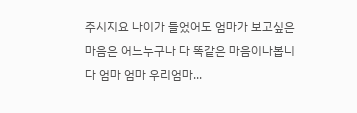주시지요 나이가 들었어도 엄마가 보고싶은 마음은 어느누구나 다 똑같은 마음이나봅니다 엄마 엄마 우리엄마...